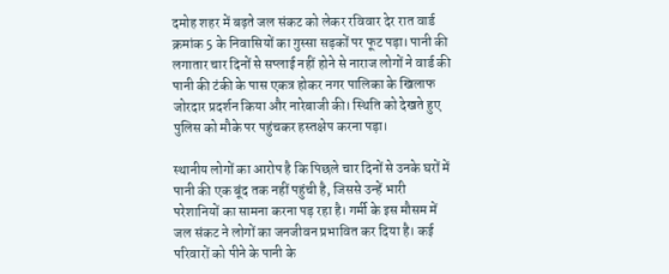दमोह शहर में बढ़ते जल संकट को लेकर रविवार देर रात वार्ड क्रमांक 5 के निवासियों का गुस्सा सड़कों पर फूट पड़ा। पानी की लगातार चार दिनों से सप्लाई नहीं होने से नाराज लोगों ने वार्ड की पानी की टंकी के पास एकत्र होकर नगर पालिका के खिलाफ जोरदार प्रदर्शन किया और नारेबाजी की। स्थिति को देखते हुए पुलिस को मौके पर पहुंचकर हस्तक्षेप करना पड़ा।

स्थानीय लोगों का आरोप है कि पिछले चार दिनों से उनके घरों में पानी की एक बूंद तक नहीं पहुंची है, जिससे उन्हें भारी परेशानियों का सामना करना पड़ रहा है। गर्मी के इस मौसम में जल संकट ने लोगों का जनजीवन प्रभावित कर दिया है। कई परिवारों को पीने के पानी के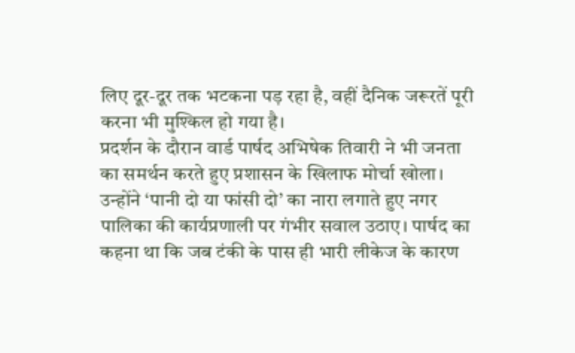लिए दूर-दूर तक भटकना पड़ रहा है, वहीं दैनिक जरूरतें पूरी करना भी मुश्किल हो गया है।
प्रदर्शन के दौरान वार्ड पार्षद अभिषेक तिवारी ने भी जनता का समर्थन करते हुए प्रशासन के खिलाफ मोर्चा खोला। उन्होंने ‘पानी दो या फांसी दो’ का नारा लगाते हुए नगर पालिका की कार्यप्रणाली पर गंभीर सवाल उठाए। पार्षद का कहना था कि जब टंकी के पास ही भारी लीकेज के कारण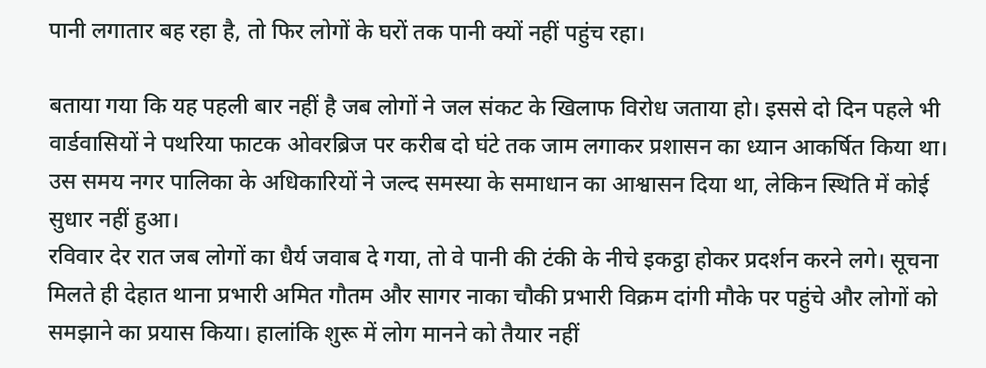पानी लगातार बह रहा है, तो फिर लोगों के घरों तक पानी क्यों नहीं पहुंच रहा।

बताया गया कि यह पहली बार नहीं है जब लोगों ने जल संकट के खिलाफ विरोध जताया हो। इससे दो दिन पहले भी वार्डवासियों ने पथरिया फाटक ओवरब्रिज पर करीब दो घंटे तक जाम लगाकर प्रशासन का ध्यान आकर्षित किया था। उस समय नगर पालिका के अधिकारियों ने जल्द समस्या के समाधान का आश्वासन दिया था, लेकिन स्थिति में कोई सुधार नहीं हुआ।
रविवार देर रात जब लोगों का धैर्य जवाब दे गया, तो वे पानी की टंकी के नीचे इकट्ठा होकर प्रदर्शन करने लगे। सूचना मिलते ही देहात थाना प्रभारी अमित गौतम और सागर नाका चौकी प्रभारी विक्रम दांगी मौके पर पहुंचे और लोगों को समझाने का प्रयास किया। हालांकि शुरू में लोग मानने को तैयार नहीं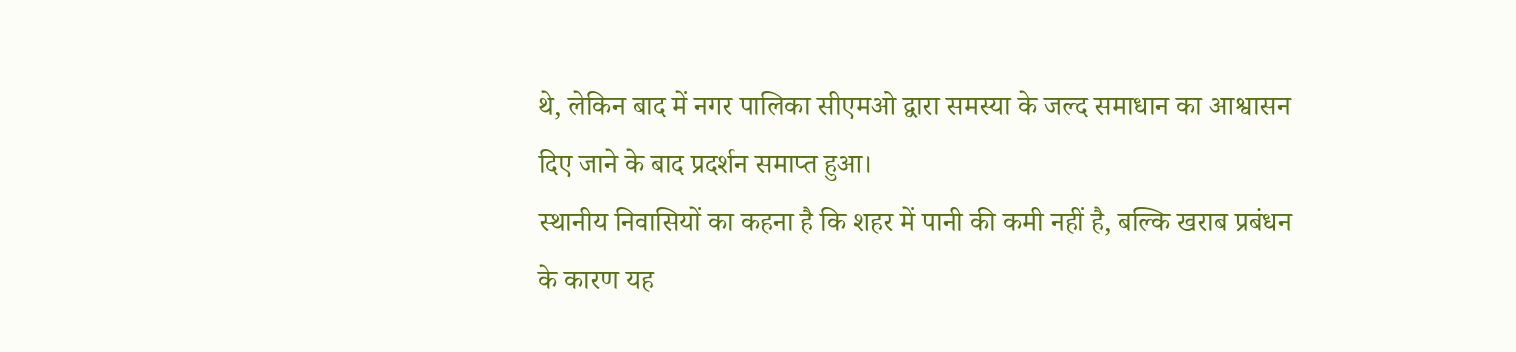थे, लेकिन बाद में नगर पालिका सीएमओ द्वारा समस्या के जल्द समाधान का आश्वासन दिए जाने के बाद प्रदर्शन समाप्त हुआ।
स्थानीय निवासियों का कहना है कि शहर में पानी की कमी नहीं है, बल्कि खराब प्रबंधन के कारण यह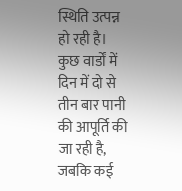स्थिति उत्पन्न हो रही है। कुछ वार्डों में दिन में दो से तीन बार पानी की आपूर्ति की जा रही है, जबकि कई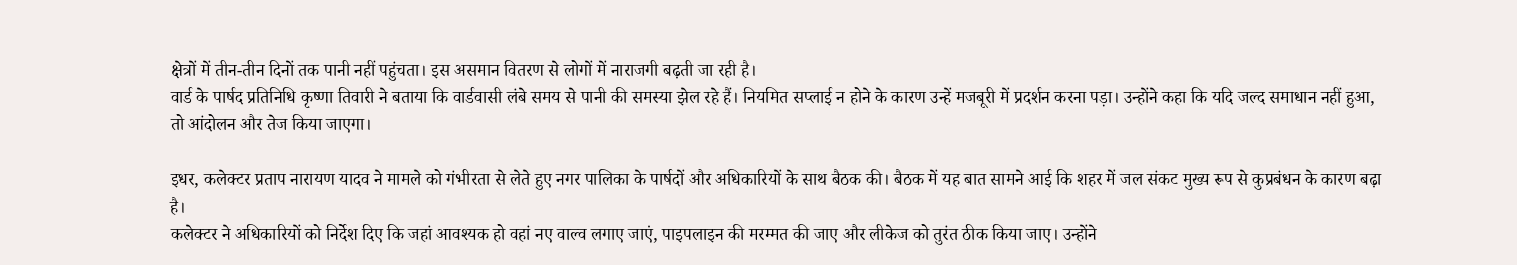क्षेत्रों में तीन-तीन दिनों तक पानी नहीं पहुंचता। इस असमान वितरण से लोगों में नाराजगी बढ़ती जा रही है।
वार्ड के पार्षद प्रतिनिधि कृष्णा तिवारी ने बताया कि वार्डवासी लंबे समय से पानी की समस्या झेल रहे हैं। नियमित सप्लाई न होने के कारण उन्हें मजबूरी में प्रदर्शन करना पड़ा। उन्होंने कहा कि यदि जल्द समाधान नहीं हुआ, तो आंदोलन और तेज किया जाएगा।

इधर, कलेक्टर प्रताप नारायण यादव ने मामले को गंभीरता से लेते हुए नगर पालिका के पार्षदों और अधिकारियों के साथ बैठक की। बैठक में यह बात सामने आई कि शहर में जल संकट मुख्य रूप से कुप्रबंधन के कारण बढ़ा है।
कलेक्टर ने अधिकारियों को निर्देश दिए कि जहां आवश्यक हो वहां नए वाल्व लगाए जाएं, पाइपलाइन की मरम्मत की जाए और लीकेज को तुरंत ठीक किया जाए। उन्होंने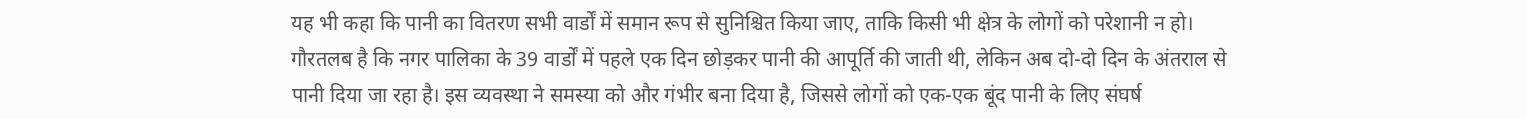यह भी कहा कि पानी का वितरण सभी वार्डों में समान रूप से सुनिश्चित किया जाए, ताकि किसी भी क्षेत्र के लोगों को परेशानी न हो।
गौरतलब है कि नगर पालिका के 39 वार्डों में पहले एक दिन छोड़कर पानी की आपूर्ति की जाती थी, लेकिन अब दो-दो दिन के अंतराल से पानी दिया जा रहा है। इस व्यवस्था ने समस्या को और गंभीर बना दिया है, जिससे लोगों को एक-एक बूंद पानी के लिए संघर्ष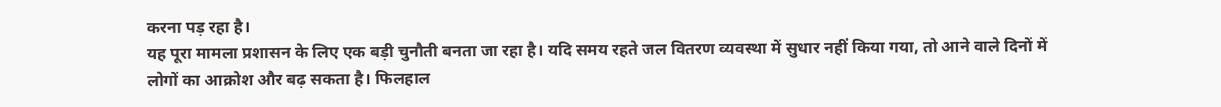करना पड़ रहा है।
यह पूरा मामला प्रशासन के लिए एक बड़ी चुनौती बनता जा रहा है। यदि समय रहते जल वितरण व्यवस्था में सुधार नहीं किया गया, तो आने वाले दिनों में लोगों का आक्रोश और बढ़ सकता है। फिलहाल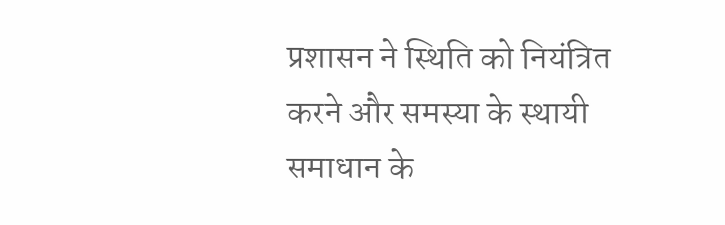प्रशासन ने स्थिति को नियंत्रित करने और समस्या के स्थायी समाधान के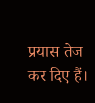प्रयास तेज कर दिए हैं।